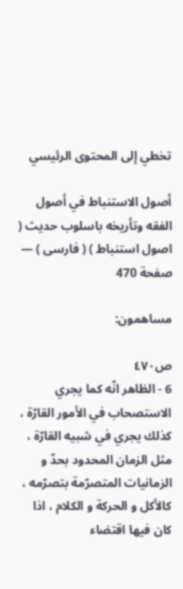تخطي إلى المحتوى الرئيسي

أصول الاستنباط في أصول الفقه وتأريخه باسلوب حديث ( اصول استنباط ) ( فارسى ) — صفحة 470

مساهمون:

ص٤٧٠
6 - الظاهر انّه كما يجري الاستصحاب في الأمور القارّة ، كذلك يجري في شبيه القارّة ، مثل الزمان المحدود بحدّ و الزمانيات المتصرّمة بتصرّمه ، كالأكل و الحركة و الكلام ، اذا كان فيها اقتضاء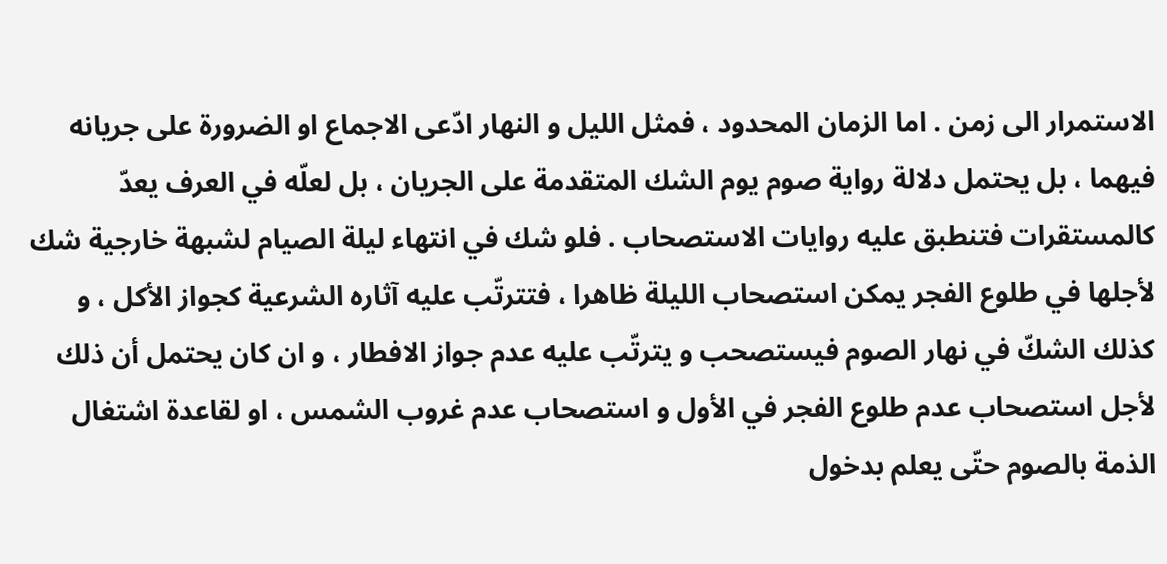الاستمرار الى زمن . اما الزمان المحدود ، فمثل الليل و النهار ادّعى الاجماع او الضرورة على جريانه فيهما ، بل يحتمل دلالة رواية صوم يوم الشك المتقدمة على الجريان ، بل لعلّه في العرف يعدّ كالمستقرات فتنطبق عليه روايات الاستصحاب . فلو شك في انتهاء ليلة الصيام لشبهة خارجية شك لأجلها في طلوع الفجر يمكن استصحاب الليلة ظاهرا ، فتترتّب عليه آثاره الشرعية كجواز الأكل ، و كذلك الشكّ في نهار الصوم فيستصحب و يترتّب عليه عدم جواز الافطار ، و ان كان يحتمل أن ذلك لأجل استصحاب عدم طلوع الفجر في الأول و استصحاب عدم غروب الشمس ، او لقاعدة اشتغال الذمة بالصوم حتّى يعلم بدخول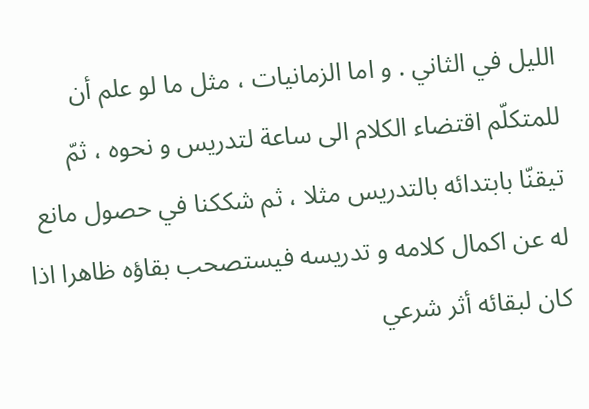الليل في الثاني . و اما الزمانيات ، مثل ما لو علم أن للمتكلّم اقتضاء الكلام الى ساعة لتدريس و نحوه ، ثمّ تيقنّا بابتدائه بالتدريس مثلا ، ثم شككنا في حصول مانع له عن اكمال كلامه و تدريسه فيستصحب بقاؤه ظاهرا اذا كان لبقائه أثر شرعي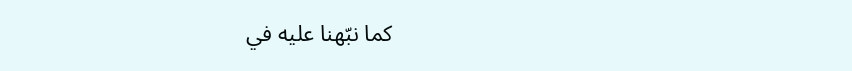كما نبّهنا عليه في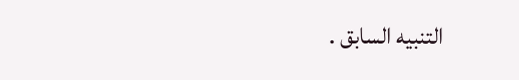التنبيه السابق .